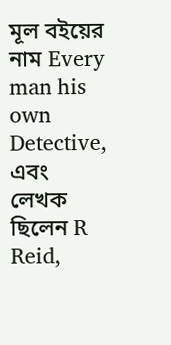মূল বইয়ের নাম Every man his own Detective, এবং লেখক ছিলেন R Reid,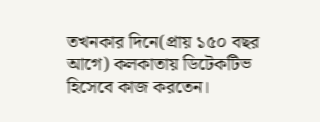তখনকার দিনে(প্রায় ১৫০ বছর আগে) কলকাতায় ডিটেকটিভ হিসেবে কাজ করতেন।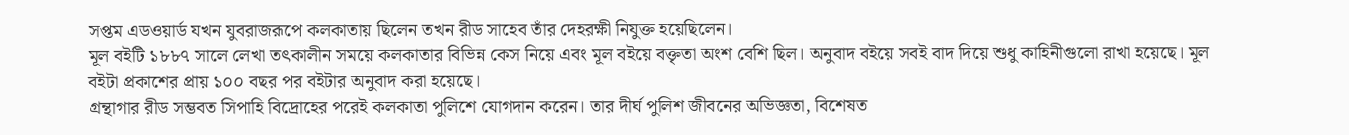সপ্তম এডওয়ার্ড যখন যুবরাজরূপে কলকাতায় ছিলেন তখন রীড সাহেব তাঁর দেহরক্ষী নিযুক্ত হয়েছিলেন।
মূল বইটি ১৮৮৭ সালে লেখা তৎকালীন সময়ে কলকাতার বিভিন্ন কেস নিয়ে এবং মূল বইয়ে বক্তৃতা অংশ বেশি ছিল। অনুবাদ বইয়ে সবই বাদ দিয়ে শুধু কাহিনীগুলো রাখা হয়েছে। মূল বইটা প্রকাশের প্রায় ১০০ বছর পর বইটার অনুবাদ করা হয়েছে।
গ্রন্থাগার রীড সম্ভবত সিপাহি বিদ্রোহের পরেই কলকাতা পুলিশে যোগদান করেন। তার দীর্ঘ পুলিশ জীবনের অভিজ্ঞতা, বিশেষত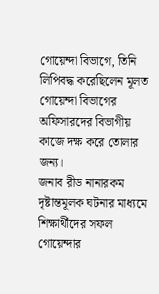গোয়েন্দা বিভাগে, তিনি লিপিবদ্ধ করেছিলেন মূলত গোয়েন্দা বিভাগের অফিসারদের বিভাগীয় কাজে দক্ষ করে তোলার জন্য।
জনাব রীড নানারকম দৃষ্টান্তমূলক ঘটনার মাধ্যমে শিক্ষার্থীদের সফল গোয়েন্দার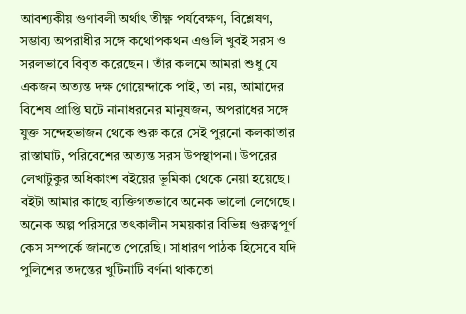আবশ্যকীয় গুণাবলী অর্থাৎ তীক্ষ্ণ পর্যবেক্ষণ, বিশ্লেষণ, সম্ভাব্য অপরাধীর সঙ্গে কথোপকথন এগুলি খুবই সরস ও সরলভাবে বিবৃত করেছেন। তাঁর কলমে আমরা শুধু যে একজন অত্যন্ত দক্ষ গোয়েন্দাকে পাই, তা নয়, আমাদের বিশেষ প্রাপ্তি ঘটে নানাধরনের মানুষজন, অপরাধের সঙ্গে যুক্ত সন্দেহভাজন থেকে শুরু করে সেই পুরনো কলকাতার রাস্তাঘাট, পরিবেশের অত্যন্ত সরস উপস্থাপনা। উপরের লেখাটুকুর অধিকাংশ বইয়ের ভূমিকা থেকে নেয়া হয়েছে।
বইটা আমার কাছে ব্যক্তিগতভাবে অনেক ভালো লেগেছে। অনেক অল্প পরিসরে তৎকালীন সময়কার বিভিন্ন গুরুত্বপূর্ণ কেস সম্পর্কে জানতে পেরেছি। সাধারণ পাঠক হিসেবে যদি পুলিশের তদন্তের খুটিনাটি বর্ণনা থাকতো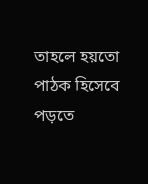তাহলে হয়তো পাঠক হিসেবে পড়তে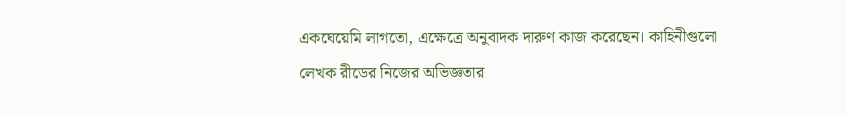একঘেয়েমি লাগতো, এক্ষেত্রে অনুবাদক দারুণ কাজ করেছেন। কাহিনীগুলো লেখক রীডের নিজের অভিজ্ঞতার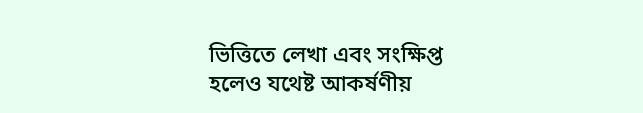ভিত্তিতে লেখা এবং সংক্ষিপ্ত হলেও যথেষ্ট আকর্ষণীয়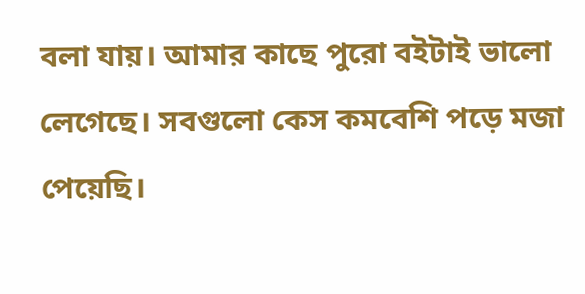বলা যায়। আমার কাছে পুরো বইটাই ভালো লেগেছে। সবগুলো কেস কমবেশি পড়ে মজা পেয়েছি।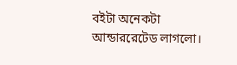বইটা অনেকটা আন্ডাররেটেড লাগলো।